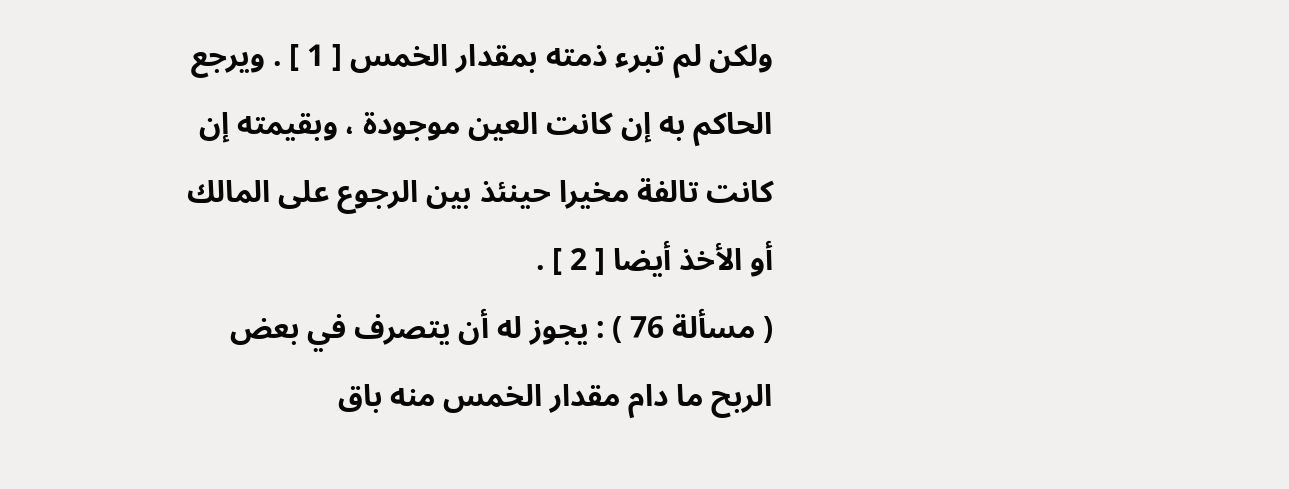ولكن لم تبرء ذمته بمقدار الخمس [ 1 ] . ويرجع الحاكم به إن كانت العين موجودة ، وبقيمته إن كانت تالفة مخيرا حينئذ بين الرجوع على المالك أو الأخذ أيضا [ 2 ] .
( مسألة 76 ) : يجوز له أن يتصرف في بعض الربح ما دام مقدار الخمس منه باق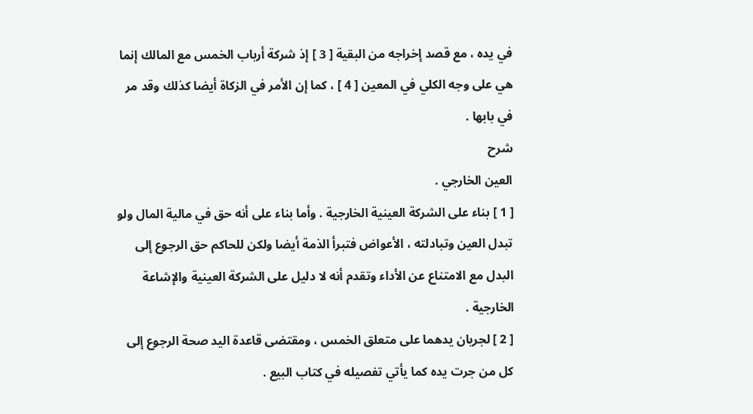في يده ، مع قصد إخراجه من البقية [ 3 ] إذ شركة أرباب الخمس مع المالك إنما هي على وجه الكلي في المعين [ 4 ] ، كما إن الأمر في الزكاة أيضا كذلك وقد مر في بابها .
شرح
العين الخارجي .
[ 1 ] بناء على الشركة العينية الخارجية . وأما بناء على أنه حق في مالية المال ولو تبدل العين وتبادلته ، الأعواض فتبرأ الذمة أيضا ولكن للحاكم حق الرجوع إلى البدل مع الامتناع عن الأداء وتقدم أنه لا دليل على الشركة العينية والإشاعة الخارجية .
[ 2 ] لجريان يدهما على متعلق الخمس ، ومقتضى قاعدة اليد صحة الرجوع إلى كل من جرت يده كما يأتي تفصيله في كتاب البيع .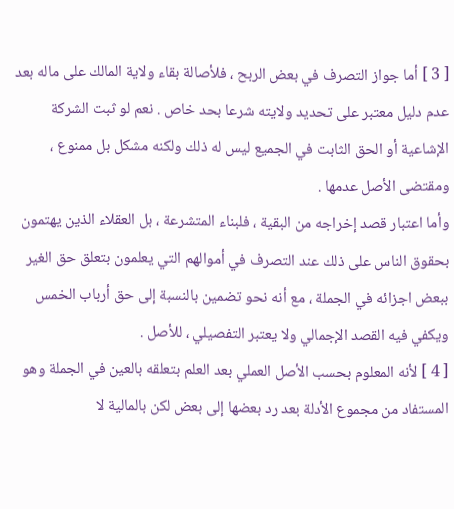[ 3 ] أما جواز التصرف في بعض الربح ، فلأصالة بقاء ولاية المالك على ماله بعد عدم دليل معتبر على تحديد ولايته شرعا بحد خاص . نعم لو ثبت الشركة الإشاعية أو الحق الثابت في الجميع ليس له ذلك ولكنه مشكل بل ممنوع ، ومقتضى الأصل عدمها .
وأما اعتبار قصد إخراجه من البقية ، فلبناء المتشرعة ، بل العقلاء الذين يهتمون بحقوق الناس على ذلك عند التصرف في أموالهم التي يعلمون بتعلق حق الغير ببعض اجزائه في الجملة ، مع أنه نحو تضمين بالنسبة إلى حق أرباب الخمس ويكفي فيه القصد الإجمالي ولا يعتبر التفصيلي ، للأصل .
[ 4 ] لأنه المعلوم بحسب الأصل العملي بعد العلم بتعلقه بالعين في الجملة وهو المستفاد من مجموع الأدلة بعد رد بعضها إلى بعض لكن بالمالية لا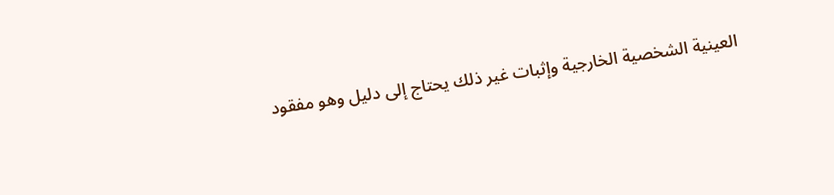العينية الشخصية الخارجية وإثبات غير ذلك يحتاج إلى دليل وهو مفقود